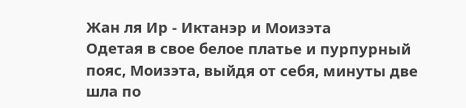Жан ля Ир - Иктанэр и Моизэта
Одетая в свое белое платье и пурпурный пояс, Моизэта, выйдя от себя, минуты две шла по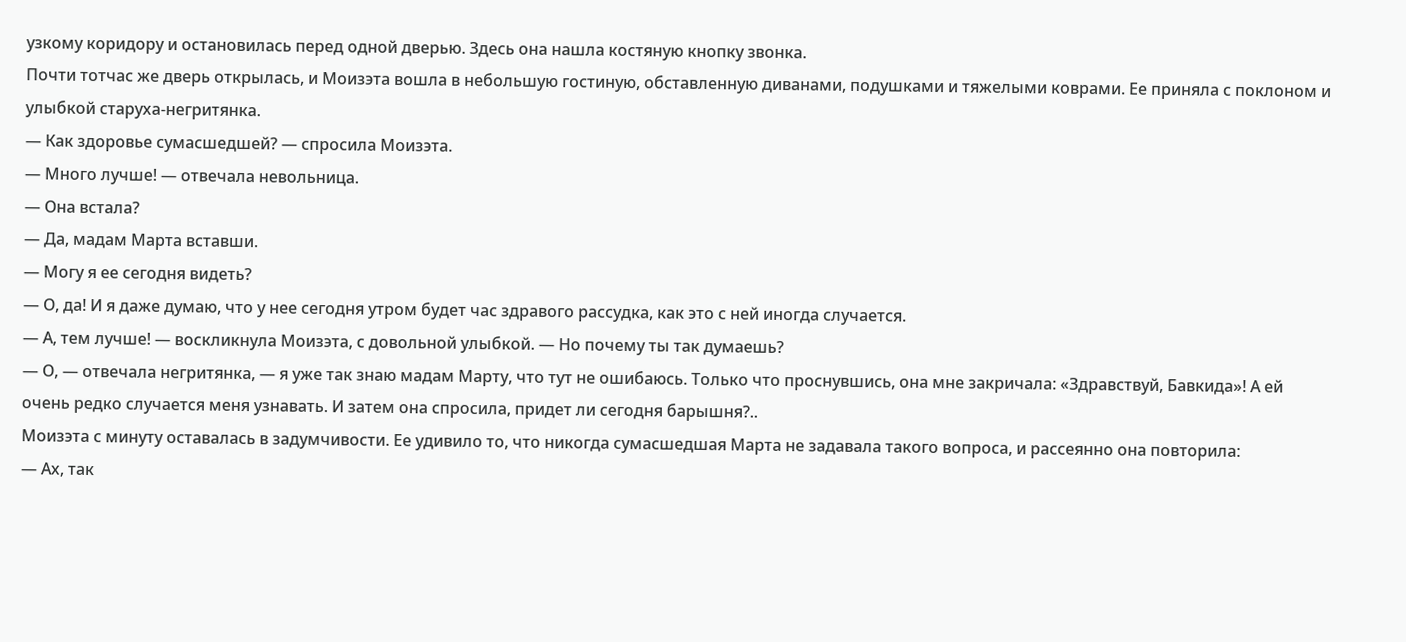узкому коридору и остановилась перед одной дверью. Здесь она нашла костяную кнопку звонка.
Почти тотчас же дверь открылась, и Моизэта вошла в небольшую гостиную, обставленную диванами, подушками и тяжелыми коврами. Ее приняла с поклоном и улыбкой старуха-негритянка.
— Как здоровье сумасшедшей? — спросила Моизэта.
— Много лучше! — отвечала невольница.
— Она встала?
— Да, мадам Марта вставши.
— Могу я ее сегодня видеть?
— О, да! И я даже думаю, что у нее сегодня утром будет час здравого рассудка, как это с ней иногда случается.
— А, тем лучше! — воскликнула Моизэта, с довольной улыбкой. — Но почему ты так думаешь?
— О, — отвечала негритянка, — я уже так знаю мадам Марту, что тут не ошибаюсь. Только что проснувшись, она мне закричала: «Здравствуй, Бавкида»! А ей очень редко случается меня узнавать. И затем она спросила, придет ли сегодня барышня?..
Моизэта с минуту оставалась в задумчивости. Ее удивило то, что никогда сумасшедшая Марта не задавала такого вопроса, и рассеянно она повторила:
— Ах, так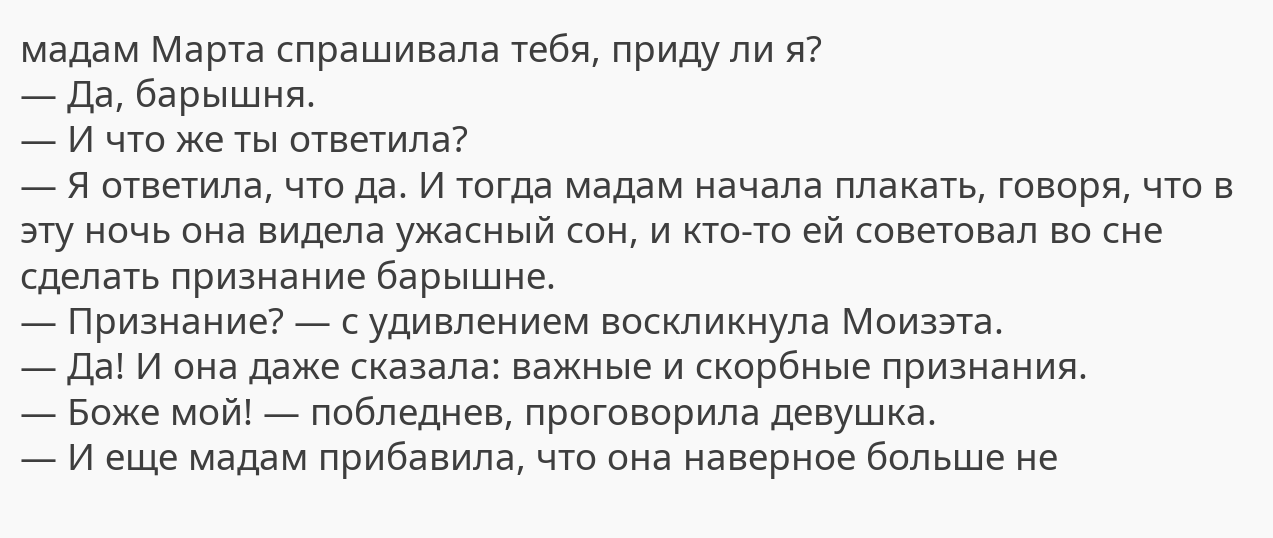мадам Марта спрашивала тебя, приду ли я?
— Да, барышня.
— И что же ты ответила?
— Я ответила, что да. И тогда мадам начала плакать, говоря, что в эту ночь она видела ужасный сон, и кто-то ей советовал во сне сделать признание барышне.
— Признание? — с удивлением воскликнула Моизэта.
— Да! И она даже сказала: важные и скорбные признания.
— Боже мой! — побледнев, проговорила девушка.
— И еще мадам прибавила, что она наверное больше не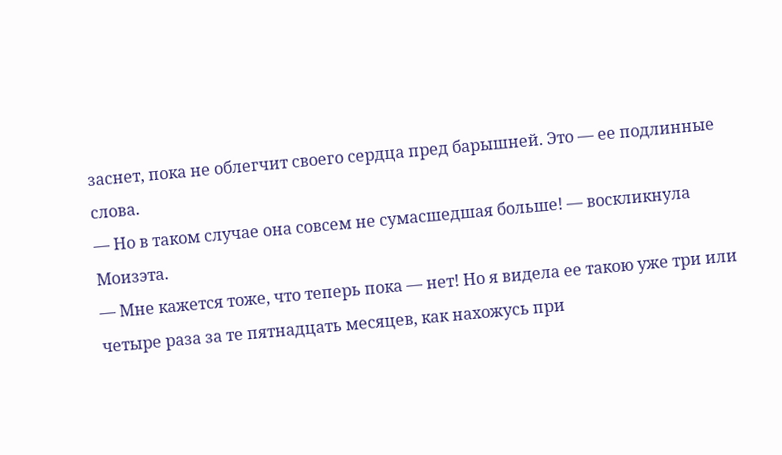заснет, пока не облегчит своего сердца пред барышней. Это — ее подлинные слова.
— Но в таком случае она совсем не сумасшедшая больше! — воскликнула Моизэта.
— Мне кажется тоже, что теперь пока — нет! Но я видела ее такою уже три или четыре раза за те пятнадцать месяцев, как нахожусь при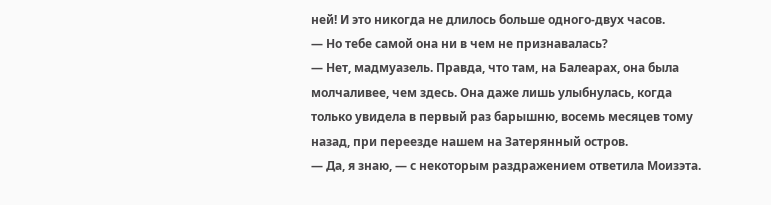ней! И это никогда не длилось больше одного-двух часов.
— Но тебе самой она ни в чем не признавалась?
— Нет, мадмуазель. Правда, что там, на Балеарах, она была молчаливее, чем здесь. Она даже лишь улыбнулась, когда только увидела в первый раз барышню, восемь месяцев тому назад, при переезде нашем на Затерянный остров.
— Да, я знаю, — с некоторым раздражением ответила Моизэта.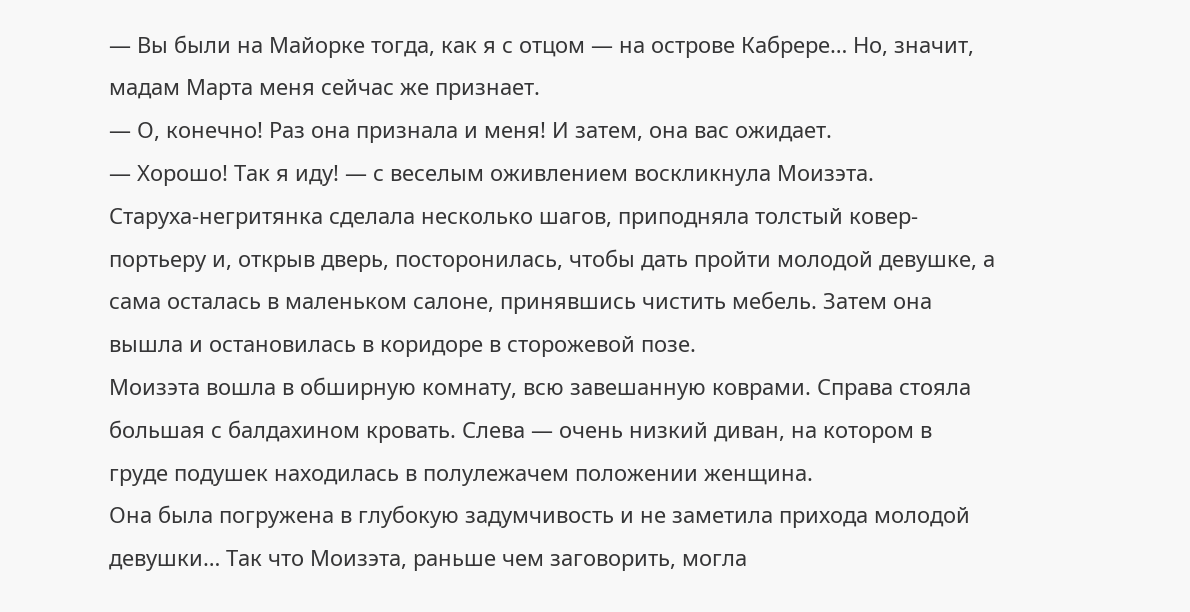— Вы были на Майорке тогда, как я с отцом — на острове Кабрере… Но, значит, мадам Марта меня сейчас же признает.
— О, конечно! Раз она признала и меня! И затем, она вас ожидает.
— Хорошо! Так я иду! — с веселым оживлением воскликнула Моизэта.
Старуха-негритянка сделала несколько шагов, приподняла толстый ковер-портьеру и, открыв дверь, посторонилась, чтобы дать пройти молодой девушке, а сама осталась в маленьком салоне, принявшись чистить мебель. Затем она вышла и остановилась в коридоре в сторожевой позе.
Моизэта вошла в обширную комнату, всю завешанную коврами. Справа стояла большая с балдахином кровать. Слева — очень низкий диван, на котором в груде подушек находилась в полулежачем положении женщина.
Она была погружена в глубокую задумчивость и не заметила прихода молодой девушки… Так что Моизэта, раньше чем заговорить, могла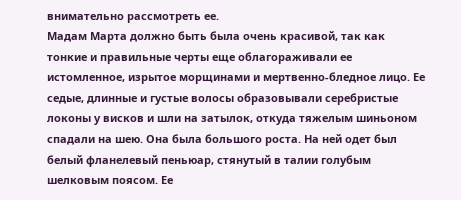внимательно рассмотреть ее.
Мадам Марта должно быть была очень красивой, так как тонкие и правильные черты еще облагораживали ее истомленное, изрытое морщинами и мертвенно-бледное лицо. Ее седые, длинные и густые волосы образовывали серебристые локоны у висков и шли на затылок, откуда тяжелым шиньоном спадали на шею. Она была большого роста. На ней одет был белый фланелевый пеньюар, стянутый в талии голубым шелковым поясом. Ее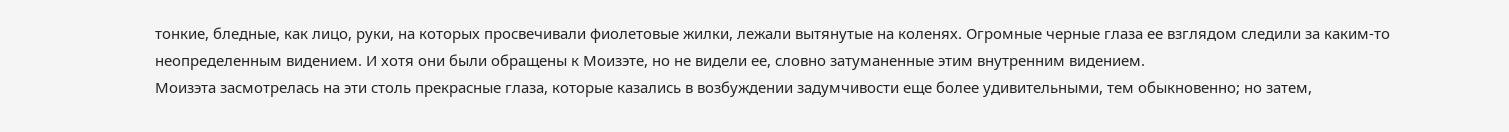тонкие, бледные, как лицо, руки, на которых просвечивали фиолетовые жилки, лежали вытянутые на коленях. Огромные черные глаза ее взглядом следили за каким-то неопределенным видением. И хотя они были обращены к Моизэте, но не видели ее, словно затуманенные этим внутренним видением.
Моизэта засмотрелась на эти столь прекрасные глаза, которые казались в возбуждении задумчивости еще более удивительными, тем обыкновенно; но затем,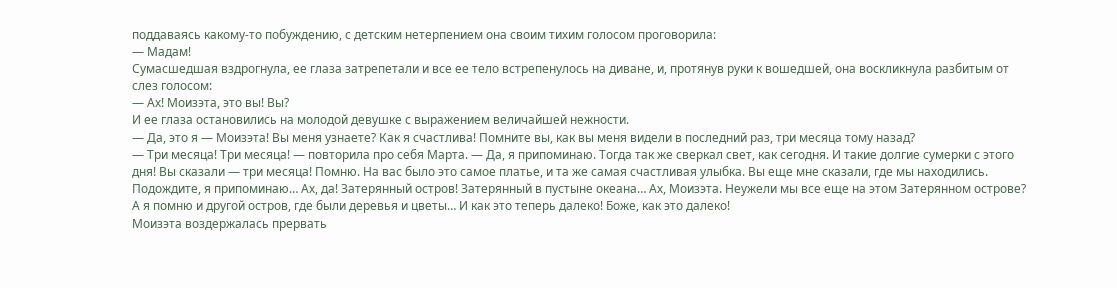поддаваясь какому-то побуждению, с детским нетерпением она своим тихим голосом проговорила:
— Мадам!
Сумасшедшая вздрогнула, ее глаза затрепетали и все ее тело встрепенулось на диване, и, протянув руки к вошедшей, она воскликнула разбитым от слез голосом:
— Ах! Моизэта, это вы! Вы?
И ее глаза остановились на молодой девушке с выражением величайшей нежности.
— Да, это я — Моизэта! Вы меня узнаете? Как я счастлива! Помните вы, как вы меня видели в последний раз, три месяца тому назад?
— Три месяца! Три месяца! — повторила про себя Марта. — Да, я припоминаю. Тогда так же сверкал свет, как сегодня. И такие долгие сумерки с этого дня! Вы сказали — три месяца! Помню. На вас было это самое платье, и та же самая счастливая улыбка. Вы еще мне сказали, где мы находились. Подождите, я припоминаю… Ах, да! Затерянный остров! Затерянный в пустыне океана… Ах, Моизэта. Неужели мы все еще на этом Затерянном острове? А я помню и другой остров, где были деревья и цветы… И как это теперь далеко! Боже, как это далеко!
Моизэта воздержалась прервать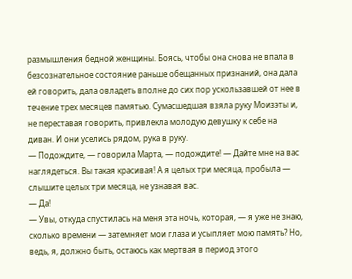размышления бедной женщины. Боясь, чтобы она снова не впала в безсознательное состояние раньше обещанных признаний, она дала ей говорить, дала овладеть вполне до сих пор ускользавшей от нее в течение трех месяцев памятью. Сумасшедшая взяла руку Моизэты и, не переставая говорить, привлекла молодую девушку к себе на диван. И они уселись рядом, рука в руку.
— Подождите, — говорила Марта, — подождите! — Дайте мне на вас наглядеться. Вы такая красивая! А я целых три месяца, пробыла — слышите целых три месяца, не узнавая вас.
— Да!
— Увы, откуда спустилась на меня эта ночь, которая, — я уже не знаю, сколько времени — затемняет мои глаза и усыпляет мою память? Но, ведь, я, должно быть, остаюсь как мертвая в период этого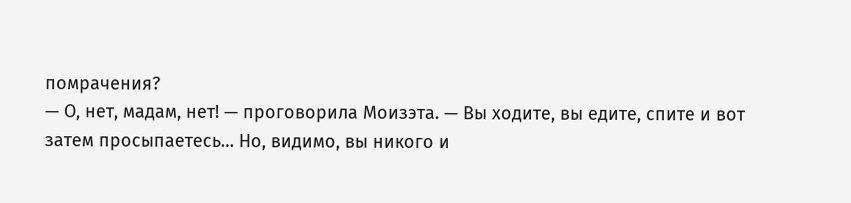помрачения?
— О, нет, мадам, нет! — проговорила Моизэта. — Вы ходите, вы едите, спите и вот затем просыпаетесь… Но, видимо, вы никого и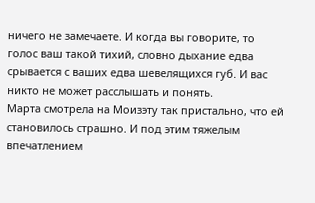ничего не замечаете. И когда вы говорите, то голос ваш такой тихий, словно дыхание едва срывается с ваших едва шевелящихся губ. И вас никто не может расслышать и понять.
Марта смотрела на Моизэту так пристально, что ей становилось страшно. И под этим тяжелым впечатлением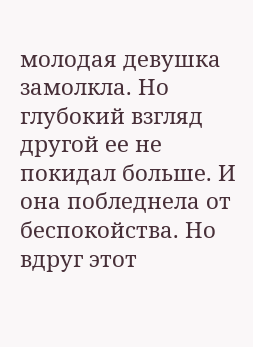молодая девушка замолкла. Но глубокий взгляд другой ее не покидал больше. И она побледнела от беспокойства. Но вдруг этот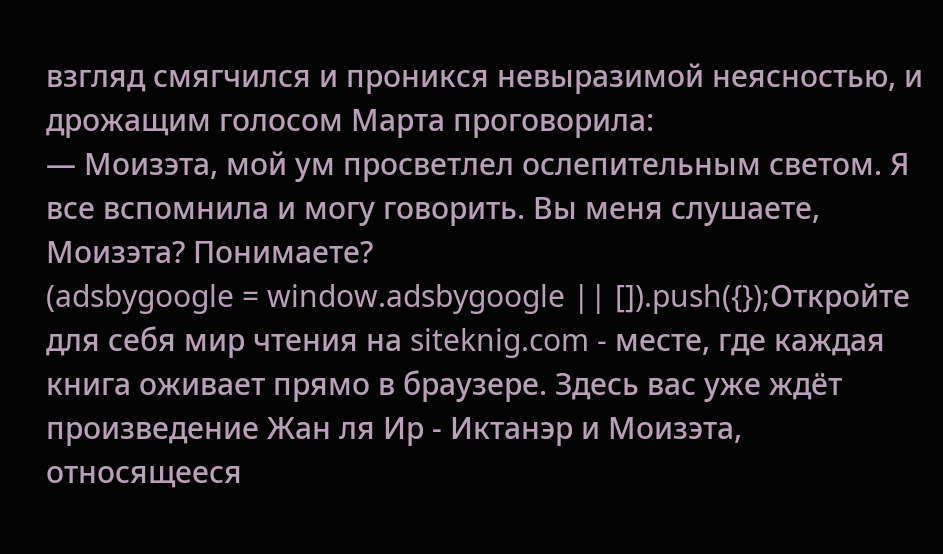взгляд смягчился и проникся невыразимой неясностью, и дрожащим голосом Марта проговорила:
— Моизэта, мой ум просветлел ослепительным светом. Я все вспомнила и могу говорить. Вы меня слушаете, Моизэта? Понимаете?
(adsbygoogle = window.adsbygoogle || []).push({});Откройте для себя мир чтения на siteknig.com - месте, где каждая книга оживает прямо в браузере. Здесь вас уже ждёт произведение Жан ля Ир - Иктанэр и Моизэта, относящееся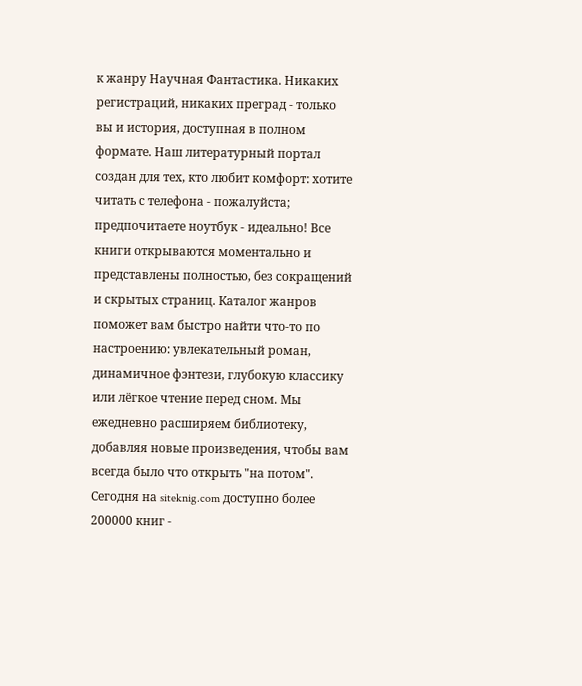к жанру Научная Фантастика. Никаких регистраций, никаких преград - только вы и история, доступная в полном формате. Наш литературный портал создан для тех, кто любит комфорт: хотите читать с телефона - пожалуйста; предпочитаете ноутбук - идеально! Все книги открываются моментально и представлены полностью, без сокращений и скрытых страниц. Каталог жанров поможет вам быстро найти что-то по настроению: увлекательный роман, динамичное фэнтези, глубокую классику или лёгкое чтение перед сном. Мы ежедневно расширяем библиотеку, добавляя новые произведения, чтобы вам всегда было что открыть "на потом". Сегодня на siteknig.com доступно более 200000 книг -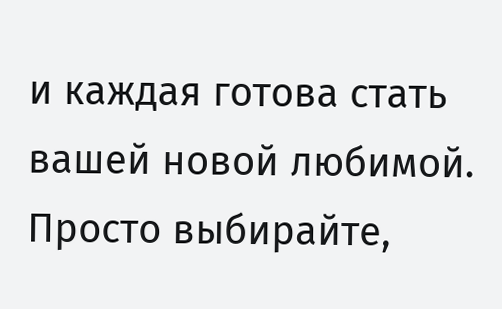и каждая готова стать вашей новой любимой. Просто выбирайте,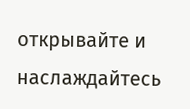открывайте и наслаждайтесь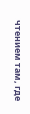чтением там, где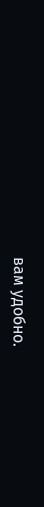вам удобно.